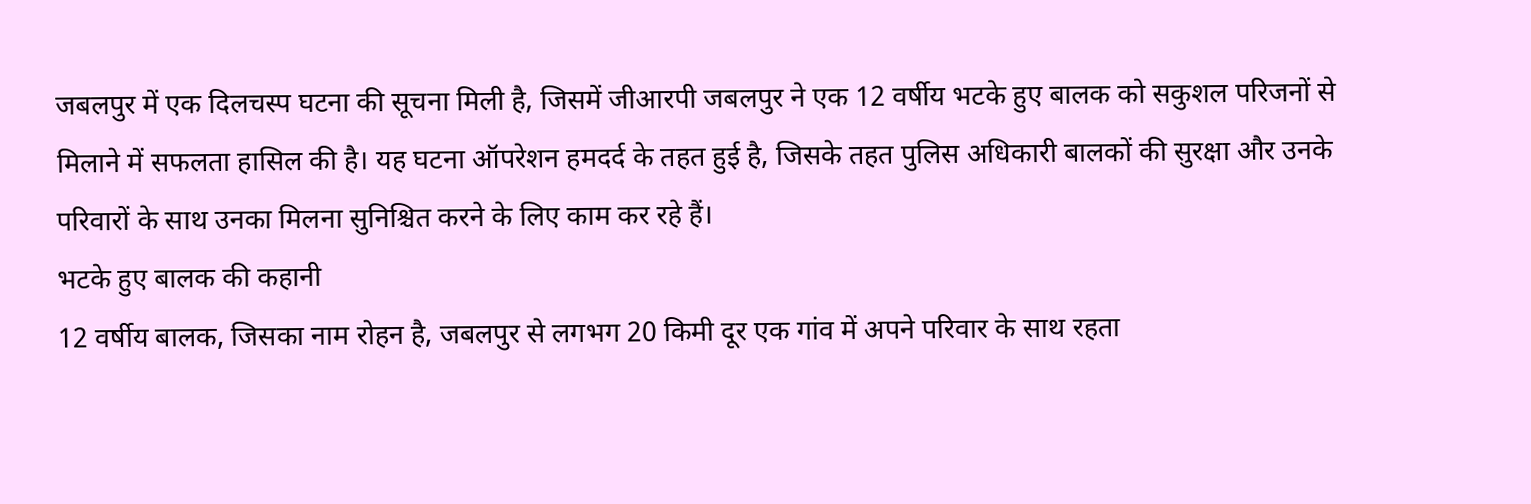जबलपुर में एक दिलचस्प घटना की सूचना मिली है, जिसमें जीआरपी जबलपुर ने एक 12 वर्षीय भटके हुए बालक को सकुशल परिजनों से मिलाने में सफलता हासिल की है। यह घटना ऑपरेशन हमदर्द के तहत हुई है, जिसके तहत पुलिस अधिकारी बालकों की सुरक्षा और उनके परिवारों के साथ उनका मिलना सुनिश्चित करने के लिए काम कर रहे हैं।
भटके हुए बालक की कहानी
12 वर्षीय बालक, जिसका नाम रोहन है, जबलपुर से लगभग 20 किमी दूर एक गांव में अपने परिवार के साथ रहता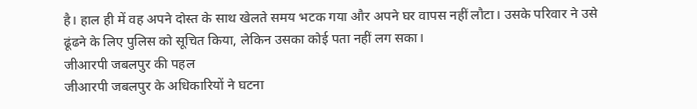है। हाल ही में वह अपने दोस्त के साथ खेलते समय भटक गया और अपने घर वापस नहीं लौटा। उसके परिवार ने उसे ढूंढने के लिए पुलिस को सूचित किया, लेकिन उसका कोई पता नहीं लग सका।
जीआरपी जबलपुर की पहल
जीआरपी जबलपुर के अधिकारियों ने घटना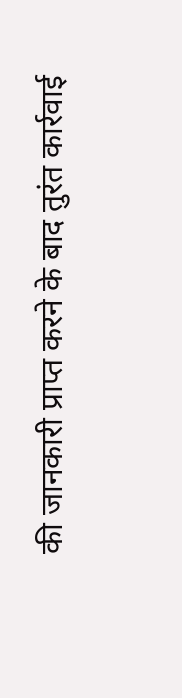की जानकारी प्राप्त करने के बाद तुरंत कार्रवाई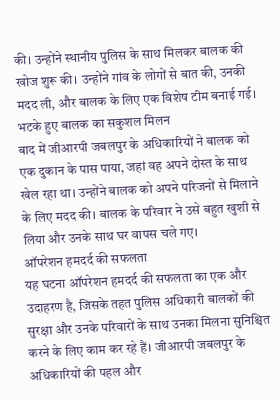की। उन्होंने स्थानीय पुलिस के साथ मिलकर बालक की खोज शुरू की। उन्होंने गांव के लोगों से बात की, उनकी मदद ली, और बालक के लिए एक विशेष टीम बनाई गई।
भटके हुए बालक का सकुशल मिलन
बाद में जीआरपी जबलपुर के अधिकारियों ने बालक को एक दुकान के पास पाया, जहां वह अपने दोस्त के साथ खेल रहा था। उन्होंने बालक को अपने परिजनों से मिलाने के लिए मदद की। बालक के परिवार ने उसे बहुत खुशी से लिया और उनके साथ घर वापस चले गए।
ऑपरेशन हमदर्द की सफलता
यह घटना ऑपरेशन हमदर्द की सफलता का एक और उदाहरण है, जिसके तहत पुलिस अधिकारी बालकों की सुरक्षा और उनके परिवारों के साथ उनका मिलना सुनिश्चित करने के लिए काम कर रहे हैं। जीआरपी जबलपुर के अधिकारियों की पहल और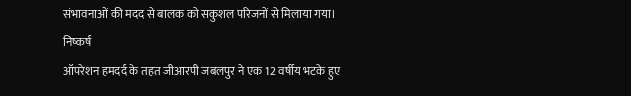संभावनाओं की मदद से बालक को सकुशल परिजनों से मिलाया गया।
निष्कर्ष
ऑपरेशन हमदर्द के तहत जीआरपी जबलपुर ने एक 12 वर्षीय भटके हुए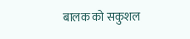बालक को सकुशल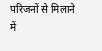परिजनों से मिलाने में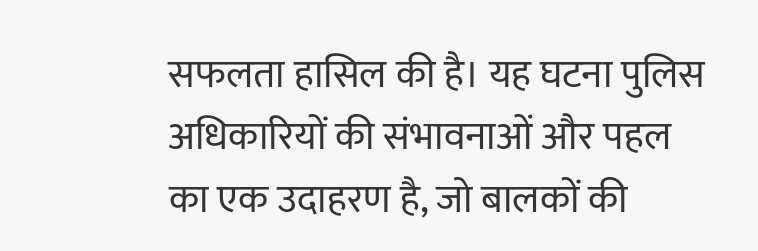सफलता हासिल की है। यह घटना पुलिस अधिकारियों की संभावनाओं और पहल का एक उदाहरण है, जो बालकों की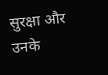सुरक्षा और उनके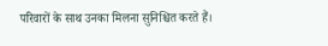परिवारों के साथ उनका मिलना सुनिश्चित करते हैं।